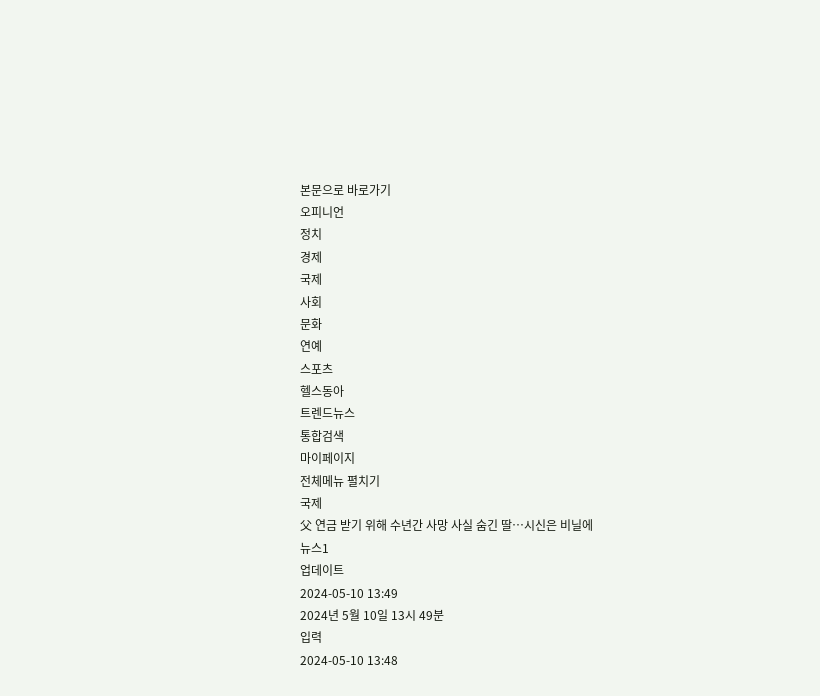본문으로 바로가기
오피니언
정치
경제
국제
사회
문화
연예
스포츠
헬스동아
트렌드뉴스
통합검색
마이페이지
전체메뉴 펼치기
국제
父 연금 받기 위해 수년간 사망 사실 숨긴 딸…시신은 비닐에
뉴스1
업데이트
2024-05-10 13:49
2024년 5월 10일 13시 49분
입력
2024-05-10 13:48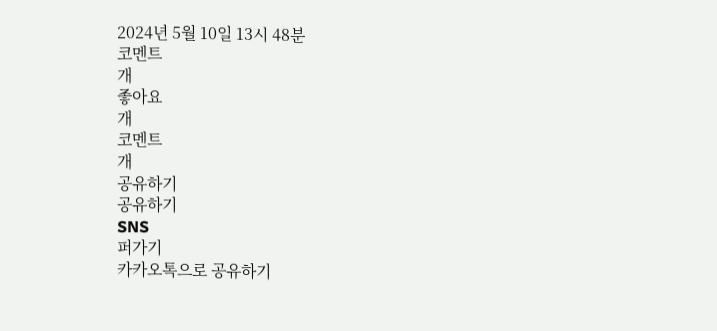2024년 5월 10일 13시 48분
코멘트
개
좋아요
개
코멘트
개
공유하기
공유하기
SNS
퍼가기
카카오톡으로 공유하기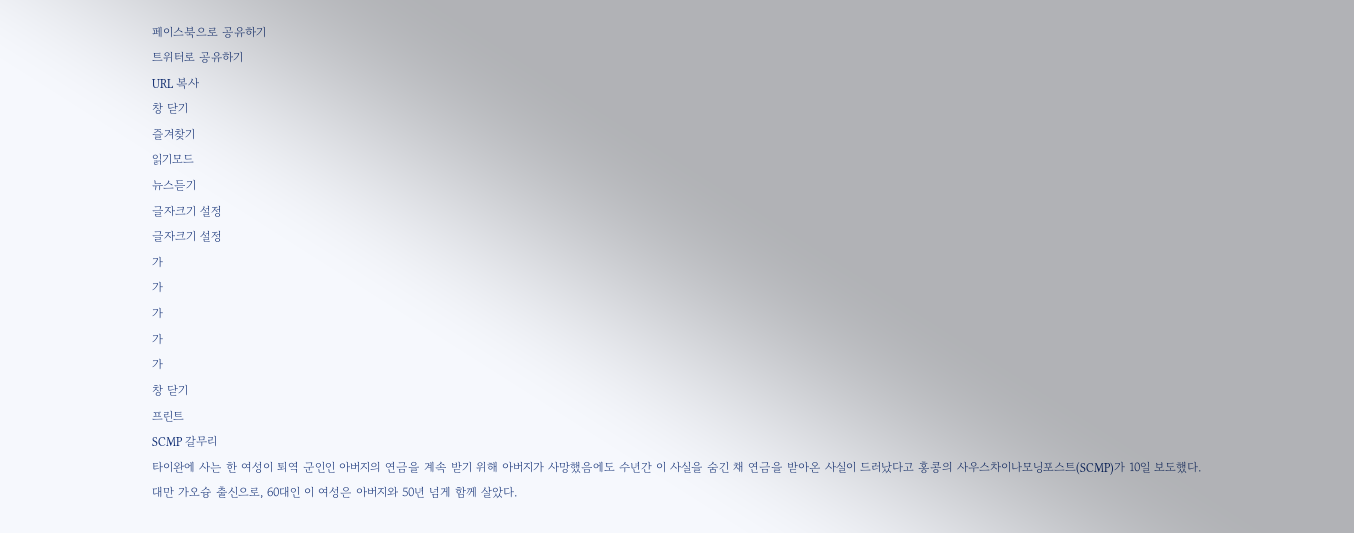페이스북으로 공유하기
트위터로 공유하기
URL 복사
창 닫기
즐겨찾기
읽기모드
뉴스듣기
글자크기 설정
글자크기 설정
가
가
가
가
가
창 닫기
프린트
SCMP 갈무리
타이완에 사는 한 여성이 퇴역 군인인 아버지의 연금을 계속 받기 위해 아버지가 사망했음에도 수년간 이 사실을 숨긴 채 연금을 받아온 사실이 드러났다고 홍콩의 사우스차이나모닝포스트(SCMP)가 10일 보도했다.
대만 가오슝 출신으로, 60대인 이 여성은 아버지와 50년 넘게 함께 살았다.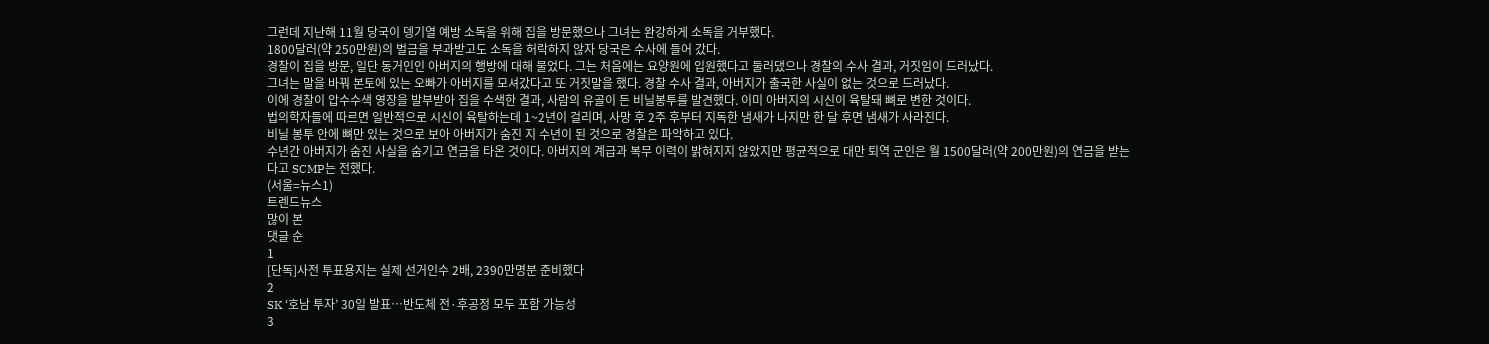그런데 지난해 11월 당국이 뎅기열 예방 소독을 위해 집을 방문했으나 그녀는 완강하게 소독을 거부했다.
1800달러(약 250만원)의 벌금을 부과받고도 소독을 허락하지 않자 당국은 수사에 들어 갔다.
경찰이 집을 방문, 일단 동거인인 아버지의 행방에 대해 물었다. 그는 처음에는 요양원에 입원했다고 둘러댔으나 경찰의 수사 결과, 거짓임이 드러났다.
그녀는 말을 바꿔 본토에 있는 오빠가 아버지를 모셔갔다고 또 거짓말을 했다. 경찰 수사 결과, 아버지가 출국한 사실이 없는 것으로 드러났다.
이에 경찰이 압수수색 영장을 발부받아 집을 수색한 결과, 사람의 유골이 든 비닐봉투를 발견했다. 이미 아버지의 시신이 육탈돼 뼈로 변한 것이다.
법의학자들에 따르면 일반적으로 시신이 육탈하는데 1~2년이 걸리며, 사망 후 2주 후부터 지독한 냄새가 나지만 한 달 후면 냄새가 사라진다.
비닐 봉투 안에 뼈만 있는 것으로 보아 아버지가 숨진 지 수년이 된 것으로 경찰은 파악하고 있다.
수년간 아버지가 숨진 사실을 숨기고 연금을 타온 것이다. 아버지의 계급과 복무 이력이 밝혀지지 않았지만 평균적으로 대만 퇴역 군인은 월 1500달러(약 200만원)의 연금을 받는다고 SCMP는 전했다.
(서울=뉴스1)
트렌드뉴스
많이 본
댓글 순
1
[단독]사전 투표용지는 실제 선거인수 2배, 2390만명분 준비했다
2
SK ‘호남 투자’ 30일 발표…반도체 전·후공정 모두 포함 가능성
3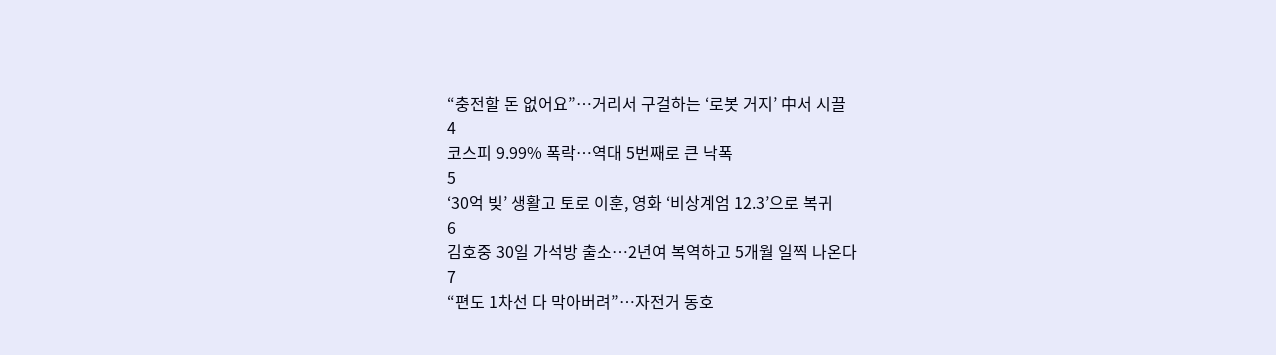“충전할 돈 없어요”…거리서 구걸하는 ‘로봇 거지’ 中서 시끌
4
코스피 9.99% 폭락…역대 5번째로 큰 낙폭
5
‘30억 빚’ 생활고 토로 이훈, 영화 ‘비상계엄 12.3’으로 복귀
6
김호중 30일 가석방 출소…2년여 복역하고 5개월 일찍 나온다
7
“편도 1차선 다 막아버려”…자전거 동호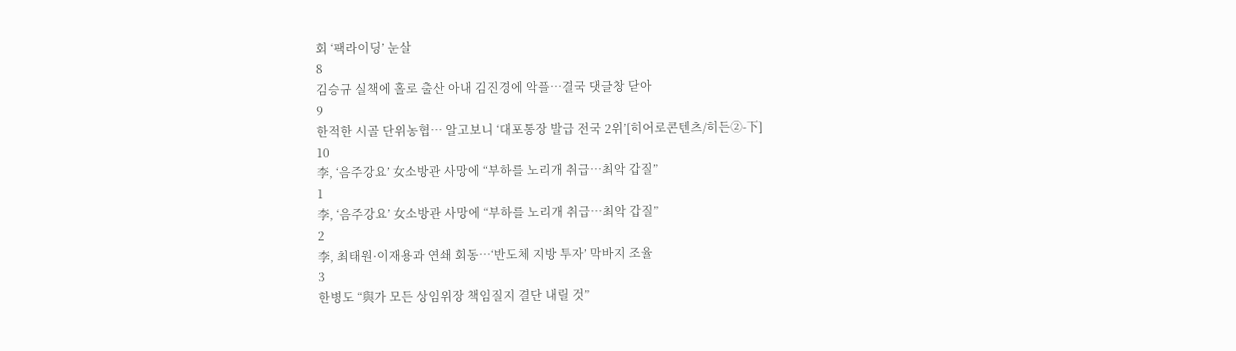회 ‘팩라이딩’ 눈살
8
김승규 실책에 홀로 출산 아내 김진경에 악플…결국 댓글창 닫아
9
한적한 시골 단위농협… 알고보니 ‘대포통장 발급 전국 2위’[히어로콘텐츠/히든②-下]
10
李, ‘음주강요’ 女소방관 사망에 “부하를 노리개 취급…최악 갑질”
1
李, ‘음주강요’ 女소방관 사망에 “부하를 노리개 취급…최악 갑질”
2
李, 최태원·이재용과 연쇄 회동…‘반도체 지방 투자’ 막바지 조율
3
한병도 “與가 모든 상임위장 책임질지 결단 내릴 것”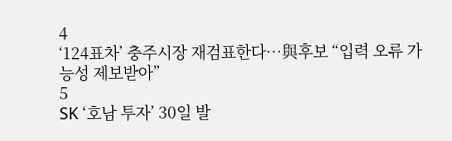4
‘124표차’ 충주시장 재검표한다…與후보 “입력 오류 가능성 제보받아”
5
SK ‘호남 투자’ 30일 발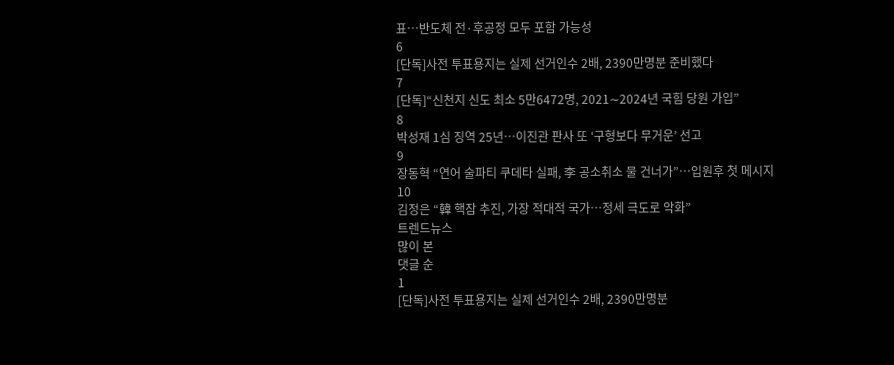표…반도체 전·후공정 모두 포함 가능성
6
[단독]사전 투표용지는 실제 선거인수 2배, 2390만명분 준비했다
7
[단독]“신천지 신도 최소 5만6472명, 2021∼2024년 국힘 당원 가입”
8
박성재 1심 징역 25년…이진관 판사 또 ‘구형보다 무거운’ 선고
9
장동혁 “연어 술파티 쿠데타 실패, 李 공소취소 물 건너가”…입원후 첫 메시지
10
김정은 “韓 핵잠 추진, 가장 적대적 국가…정세 극도로 악화”
트렌드뉴스
많이 본
댓글 순
1
[단독]사전 투표용지는 실제 선거인수 2배, 2390만명분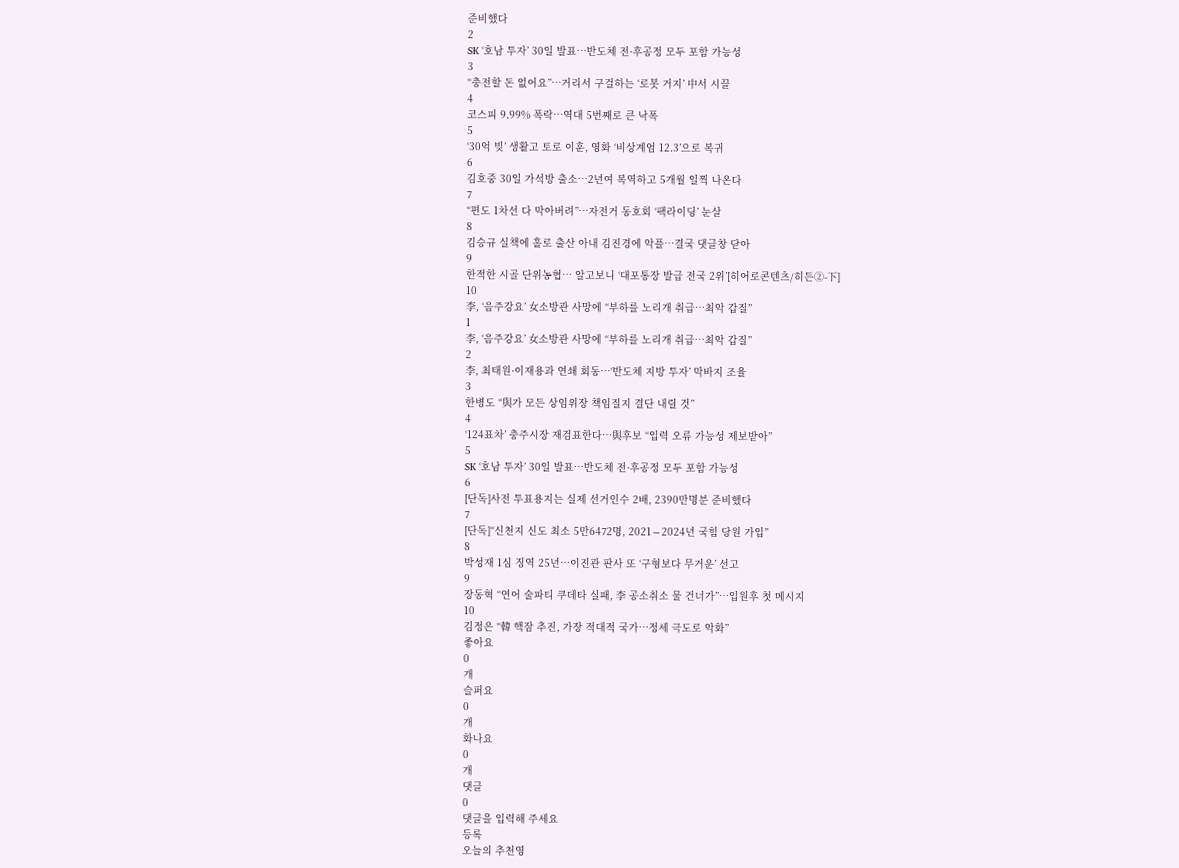준비했다
2
SK ‘호남 투자’ 30일 발표…반도체 전·후공정 모두 포함 가능성
3
“충전할 돈 없어요”…거리서 구걸하는 ‘로봇 거지’ 中서 시끌
4
코스피 9.99% 폭락…역대 5번째로 큰 낙폭
5
‘30억 빚’ 생활고 토로 이훈, 영화 ‘비상계엄 12.3’으로 복귀
6
김호중 30일 가석방 출소…2년여 복역하고 5개월 일찍 나온다
7
“편도 1차선 다 막아버려”…자전거 동호회 ‘팩라이딩’ 눈살
8
김승규 실책에 홀로 출산 아내 김진경에 악플…결국 댓글창 닫아
9
한적한 시골 단위농협… 알고보니 ‘대포통장 발급 전국 2위’[히어로콘텐츠/히든②-下]
10
李, ‘음주강요’ 女소방관 사망에 “부하를 노리개 취급…최악 갑질”
1
李, ‘음주강요’ 女소방관 사망에 “부하를 노리개 취급…최악 갑질”
2
李, 최태원·이재용과 연쇄 회동…‘반도체 지방 투자’ 막바지 조율
3
한병도 “與가 모든 상임위장 책임질지 결단 내릴 것”
4
‘124표차’ 충주시장 재검표한다…與후보 “입력 오류 가능성 제보받아”
5
SK ‘호남 투자’ 30일 발표…반도체 전·후공정 모두 포함 가능성
6
[단독]사전 투표용지는 실제 선거인수 2배, 2390만명분 준비했다
7
[단독]“신천지 신도 최소 5만6472명, 2021∼2024년 국힘 당원 가입”
8
박성재 1심 징역 25년…이진관 판사 또 ‘구형보다 무거운’ 선고
9
장동혁 “연어 술파티 쿠데타 실패, 李 공소취소 물 건너가”…입원후 첫 메시지
10
김정은 “韓 핵잠 추진, 가장 적대적 국가…정세 극도로 악화”
좋아요
0
개
슬퍼요
0
개
화나요
0
개
댓글
0
댓글을 입력해 주세요
등록
오늘의 추천영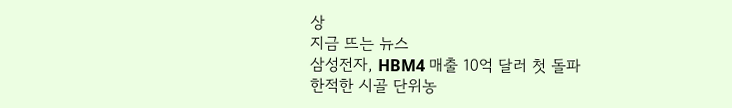상
지금 뜨는 뉴스
삼성전자, HBM4 매출 10억 달러 첫 돌파
한적한 시골 단위농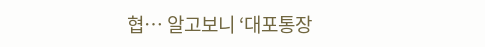협… 알고보니 ‘대포통장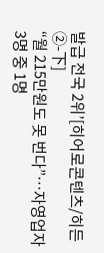발급 전국 2위’[히어로콘텐츠/히든②-下]
“월 215만원도 못 번다”…자영업자 3명 중 1명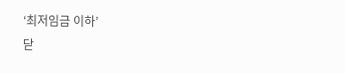‘최저임금 이하’
닫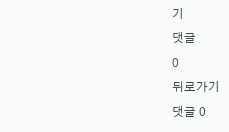기
댓글
0
뒤로가기
댓글 0